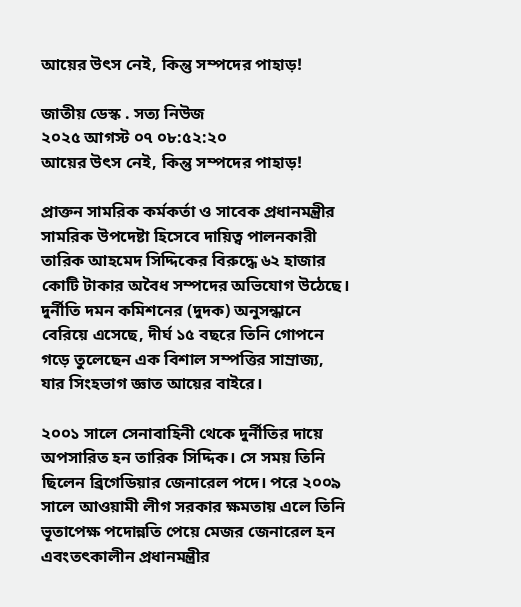আয়ের উৎস নেই, কিন্তু সম্পদের পাহাড়!

জাতীয় ডেস্ক . সত্য নিউজ
২০২৫ আগস্ট ০৭ ০৮:৫২:২০
আয়ের উৎস নেই, কিন্তু সম্পদের পাহাড়!

প্রাক্তন সামরিক কর্মকর্তা ও সাবেক প্রধানমন্ত্রীর সামরিক উপদেষ্টা হিসেবে দায়িত্ব পালনকারী তারিক আহমেদ সিদ্দিকের বিরুদ্ধে ৬২ হাজার কোটি টাকার অবৈধ সম্পদের অভিযোগ উঠেছে। দুর্নীতি দমন কমিশনের (দুদক) অনুসন্ধানে বেরিয়ে এসেছে, দীর্ঘ ১৫ বছরে তিনি গোপনে গড়ে তুলেছেন এক বিশাল সম্পত্তির সাম্রাজ্য, যার সিংহভাগ জ্ঞাত আয়ের বাইরে।

২০০১ সালে সেনাবাহিনী থেকে দুর্নীতির দায়ে অপসারিত হন তারিক সিদ্দিক। সে সময় তিনি ছিলেন ব্রিগেডিয়ার জেনারেল পদে। পরে ২০০৯ সালে আওয়ামী লীগ সরকার ক্ষমতায় এলে তিনি ভূতাপেক্ষ পদোন্নতি পেয়ে মেজর জেনারেল হন এবংতৎকালীন প্রধানমন্ত্রীর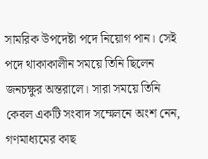সামরিক উপদেষ্টা পদে নিয়োগ পান। সেই পদে থাকাকালীন সময়ে তিনি ছিলেন জনচক্ষুর অন্তরালে। সারা সময়ে তিনি কেবল একটি সংবাদ সম্মেলনে অংশ নেন, গণমাধ্যমের কাছ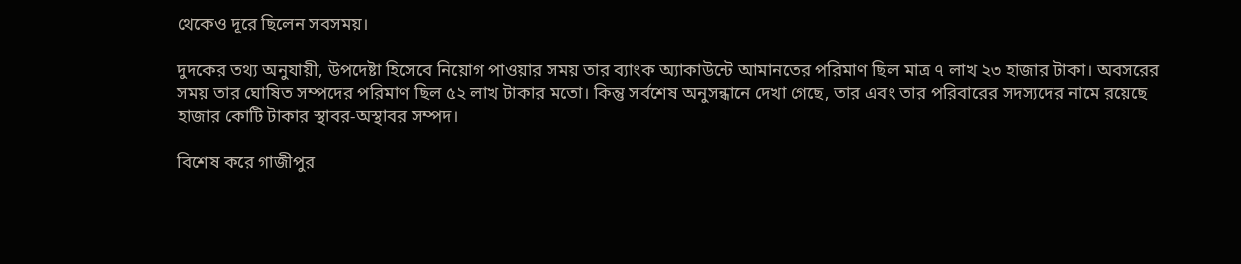থেকেও দূরে ছিলেন সবসময়।

দুদকের তথ্য অনুযায়ী, উপদেষ্টা হিসেবে নিয়োগ পাওয়ার সময় তার ব্যাংক অ্যাকাউন্টে আমানতের পরিমাণ ছিল মাত্র ৭ লাখ ২৩ হাজার টাকা। অবসরের সময় তার ঘোষিত সম্পদের পরিমাণ ছিল ৫২ লাখ টাকার মতো। কিন্তু সর্বশেষ অনুসন্ধানে দেখা গেছে, তার এবং তার পরিবারের সদস্যদের নামে রয়েছে হাজার কোটি টাকার স্থাবর-অস্থাবর সম্পদ।

বিশেষ করে গাজীপুর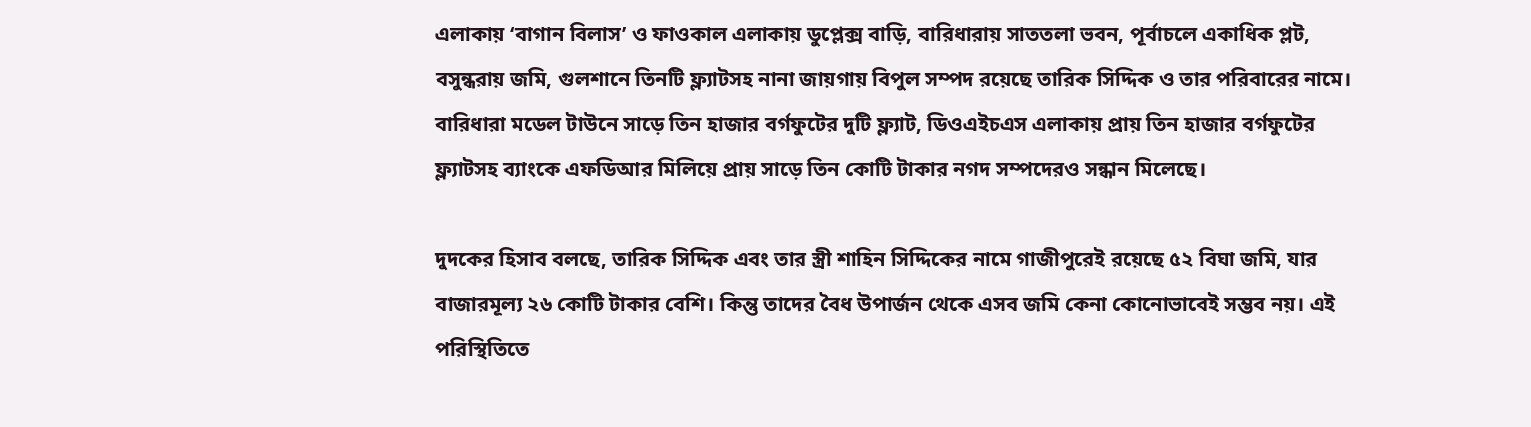এলাকায় ‘বাগান বিলাস’ ও ফাওকাল এলাকায় ডুপ্লেক্স বাড়ি, বারিধারায় সাততলা ভবন, পূর্বাচলে একাধিক প্লট, বসুন্ধরায় জমি, গুলশানে তিনটি ফ্ল্যাটসহ নানা জায়গায় বিপুল সম্পদ রয়েছে তারিক সিদ্দিক ও তার পরিবারের নামে। বারিধারা মডেল টাউনে সাড়ে তিন হাজার বর্গফুটের দুটি ফ্ল্যাট, ডিওএইচএস এলাকায় প্রায় তিন হাজার বর্গফুটের ফ্ল্যাটসহ ব্যাংকে এফডিআর মিলিয়ে প্রায় সাড়ে তিন কোটি টাকার নগদ সম্পদেরও সন্ধান মিলেছে।

দুদকের হিসাব বলছে, তারিক সিদ্দিক এবং তার স্ত্রী শাহিন সিদ্দিকের নামে গাজীপুরেই রয়েছে ৫২ বিঘা জমি, যার বাজারমূল্য ২৬ কোটি টাকার বেশি। কিন্তু তাদের বৈধ উপার্জন থেকে এসব জমি কেনা কোনোভাবেই সম্ভব নয়। এই পরিস্থিতিতে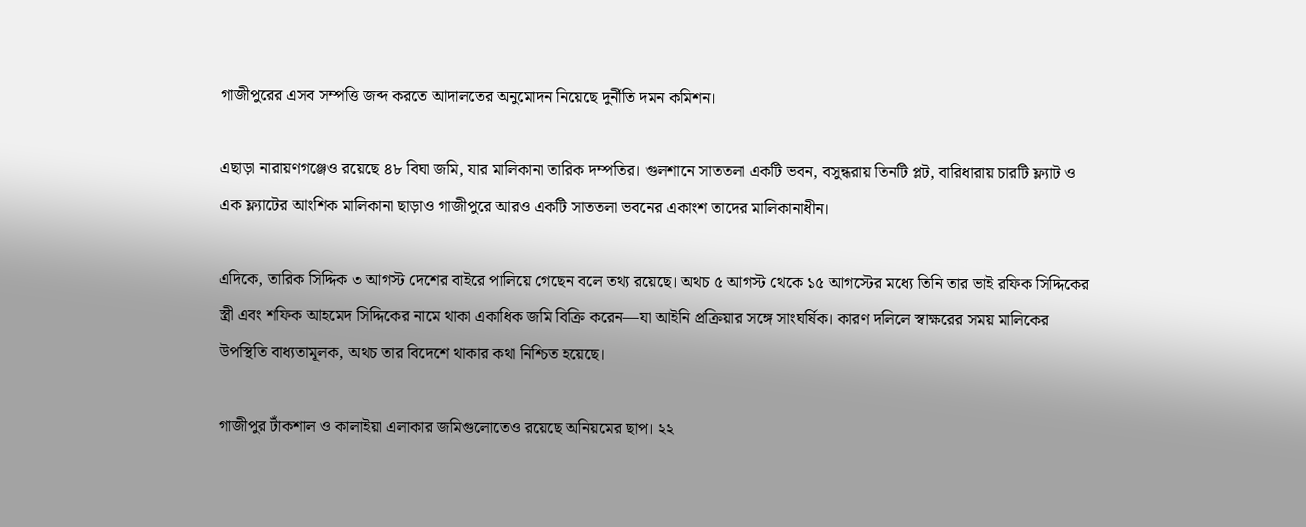গাজীপুরের এসব সম্পত্তি জব্দ করতে আদালতের অনুমোদন নিয়েছে দুর্নীতি দমন কমিশন।

এছাড়া নারায়ণগঞ্জেও রয়েছে ৪৮ বিঘা জমি, যার মালিকানা তারিক দম্পতির। গুলশানে সাততলা একটি ভবন, বসুন্ধরায় তিনটি প্লট, বারিধারায় চারটি ফ্ল্যাট ও এক ফ্ল্যাটের আংশিক মালিকানা ছাড়াও গাজীপুরে আরও একটি সাততলা ভবনের একাংশ তাদের মালিকানাধীন।

এদিকে, তারিক সিদ্দিক ৩ আগস্ট দেশের বাইরে পালিয়ে গেছেন বলে তথ্য রয়েছে। অথচ ৫ আগস্ট থেকে ১৫ আগস্টের মধ্যে তিনি তার ভাই রফিক সিদ্দিকের স্ত্রী এবং শফিক আহমেদ সিদ্দিকের নামে থাকা একাধিক জমি বিক্রি করেন—যা আইনি প্রক্রিয়ার সঙ্গে সাংঘর্ষিক। কারণ দলিলে স্বাক্ষরের সময় মালিকের উপস্থিতি বাধ্যতামূলক, অথচ তার বিদেশে থাকার কথা নিশ্চিত হয়েছে।

গাজীপুর টাঁকশাল ও কালাইয়া এলাকার জমিগুলোতেও রয়েছে অনিয়মের ছাপ। ২২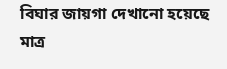বিঘার জায়গা দেখানো হয়েছে মাত্র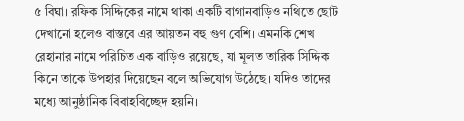৫ বিঘা। রফিক সিদ্দিকের নামে থাকা একটি বাগানবাড়িও নথিতে ছোট দেখানো হলেও বাস্তবে এর আয়তন বহু গুণ বেশি। এমনকি শেখ রেহানার নামে পরিচিত এক বাড়িও রয়েছে, যা মূলত তারিক সিদ্দিক কিনে তাকে উপহার দিয়েছেন বলে অভিযোগ উঠেছে। যদিও তাদের মধ্যে আনুষ্ঠানিক বিবাহবিচ্ছেদ হয়নি।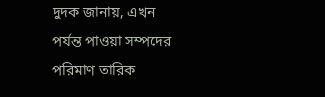দুদক জানায়, এখন পর্যন্ত পাওয়া সম্পদের পরিমাণ তারিক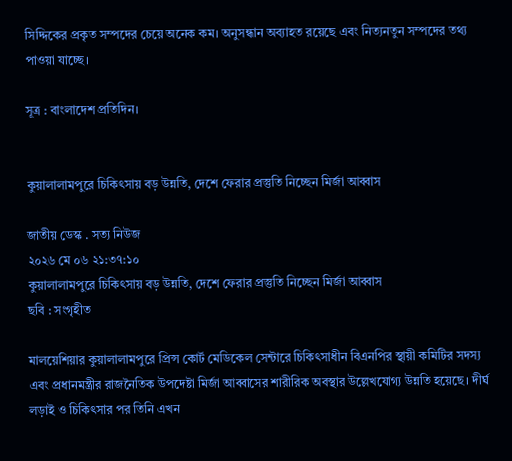সিদ্দিকের প্রকৃত সম্পদের চেয়ে অনেক কম। অনুসন্ধান অব্যাহত রয়েছে এবং নিত্যনতুন সম্পদের তথ্য পাওয়া যাচ্ছে।

সূত্র : বাংলাদেশ প্রতিদিন।


কুয়ালালামপুরে চিকিৎসায় বড় উন্নতি, দেশে ফেরার প্রস্তুতি নিচ্ছেন মির্জা আব্বাস

জাতীয় ডেস্ক . সত্য নিউজ
২০২৬ মে ০৬ ২১:৩৭:১০
কুয়ালালামপুরে চিকিৎসায় বড় উন্নতি, দেশে ফেরার প্রস্তুতি নিচ্ছেন মির্জা আব্বাস
ছবি : সংগৃহীত

মালয়েশিয়ার কুয়ালালামপুরে প্রিন্স কোর্ট মেডিকেল সেন্টারে চিকিৎসাধীন বিএনপির স্থায়ী কমিটির সদস্য এবং প্রধানমন্ত্রীর রাজনৈতিক উপদেষ্টা মির্জা আব্বাসের শারীরিক অবস্থার উল্লেখযোগ্য উন্নতি হয়েছে। দীর্ঘ লড়াই ও চিকিৎসার পর তিনি এখন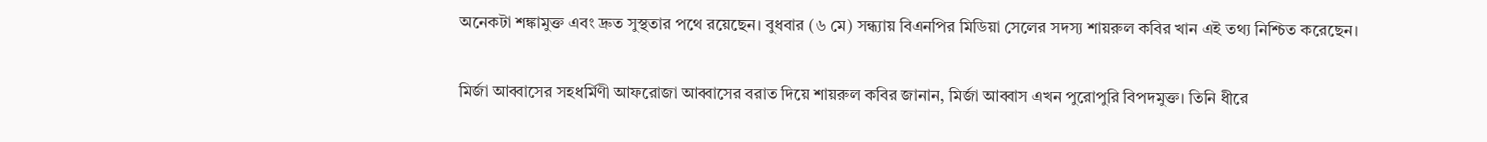অনেকটা শঙ্কামুক্ত এবং দ্রুত সুস্থতার পথে রয়েছেন। বুধবার (৬ মে) সন্ধ্যায় বিএনপির মিডিয়া সেলের সদস্য শায়রুল কবির খান এই তথ্য নিশ্চিত করেছেন।

মির্জা আব্বাসের সহধর্মিণী আফরোজা আব্বাসের বরাত দিয়ে শায়রুল কবির জানান, মির্জা আব্বাস এখন পুরোপুরি বিপদমুক্ত। তিনি ধীরে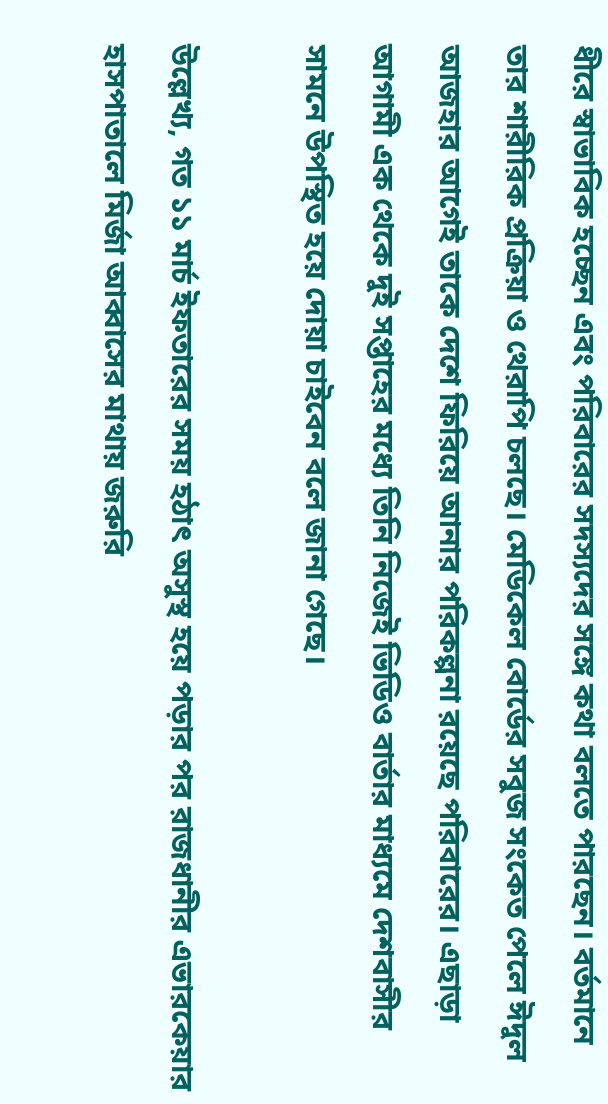ধীরে স্বাভাবিক হচ্ছেন এবং পরিবারের সদস্যদের সঙ্গে কথা বলতে পারছেন। বর্তমানে তার শারীরিক প্রক্রিয়া ও থেরাপি চলছে। মেডিকেল বোর্ডের সবুজ সংকেত পেলে ঈদুল আজহার আগেই তাকে দেশে ফিরিয়ে আনার পরিকল্পনা রয়েছে পরিবারের। এছাড়া আগামী এক থেকে দুই সপ্তাহের মধ্যে তিনি নিজেই ভিডিও বার্তার মাধ্যমে দেশবাসীর সামনে উপস্থিত হয়ে দোয়া চাইবেন বলে জানা গেছে।

উল্লেখ্য, গত ১১ মার্চ ইফতারের সময় হঠাৎ অসুস্থ হয়ে পড়ার পর রাজধানীর এভারকেয়ার হাসপাতালে মির্জা আব্বাসের মাথায় জরুরি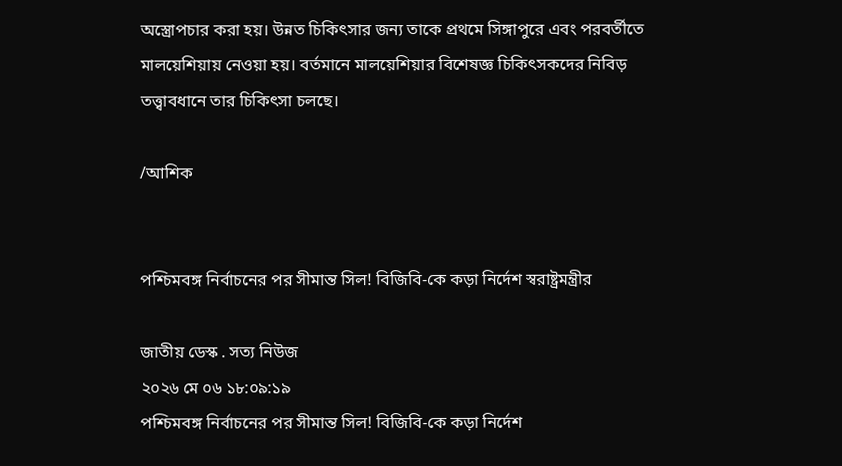অস্ত্রোপচার করা হয়। উন্নত চিকিৎসার জন্য তাকে প্রথমে সিঙ্গাপুরে এবং পরবর্তীতে মালয়েশিয়ায় নেওয়া হয়। বর্তমানে মালয়েশিয়ার বিশেষজ্ঞ চিকিৎসকদের নিবিড় তত্ত্বাবধানে তার চিকিৎসা চলছে।

/আশিক


পশ্চিমবঙ্গ নির্বাচনের পর সীমান্ত সিল! বিজিবি-কে কড়া নির্দেশ স্বরাষ্ট্রমন্ত্রীর

জাতীয় ডেস্ক . সত্য নিউজ
২০২৬ মে ০৬ ১৮:০৯:১৯
পশ্চিমবঙ্গ নির্বাচনের পর সীমান্ত সিল! বিজিবি-কে কড়া নির্দেশ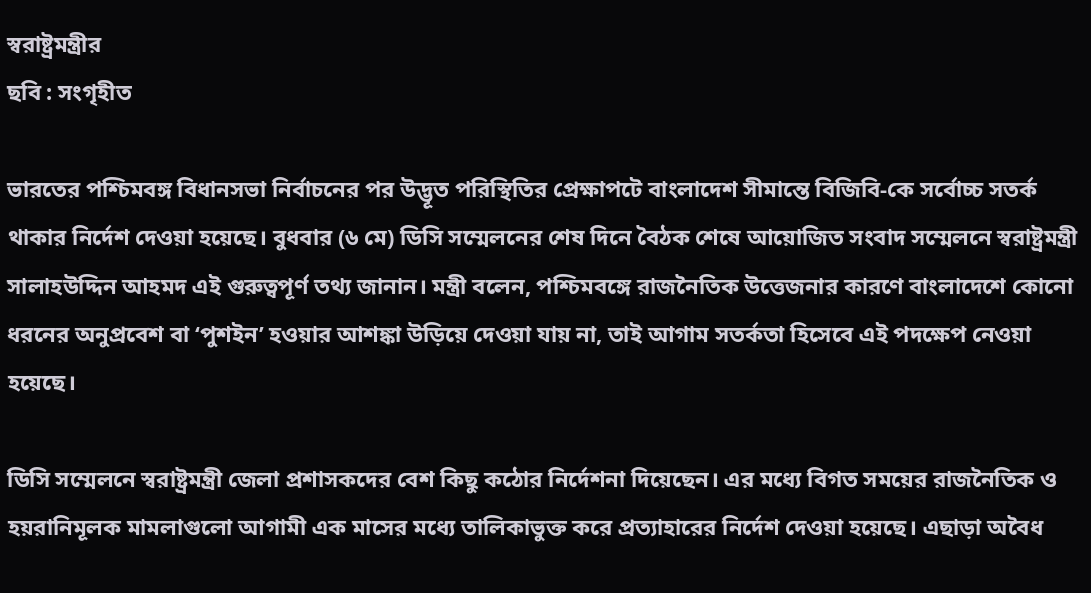স্বরাষ্ট্রমন্ত্রীর
ছবি : সংগৃহীত

ভারতের পশ্চিমবঙ্গ বিধানসভা নির্বাচনের পর উদ্ভূত পরিস্থিতির প্রেক্ষাপটে বাংলাদেশ সীমান্তে বিজিবি-কে সর্বোচ্চ সতর্ক থাকার নির্দেশ দেওয়া হয়েছে। বুধবার (৬ মে) ডিসি সম্মেলনের শেষ দিনে বৈঠক শেষে আয়োজিত সংবাদ সম্মেলনে স্বরাষ্ট্রমন্ত্রী সালাহউদ্দিন আহমদ এই গুরুত্বপূর্ণ তথ্য জানান। মন্ত্রী বলেন, পশ্চিমবঙ্গে রাজনৈতিক উত্তেজনার কারণে বাংলাদেশে কোনো ধরনের অনুপ্রবেশ বা ‘পুশইন’ হওয়ার আশঙ্কা উড়িয়ে দেওয়া যায় না, তাই আগাম সতর্কতা হিসেবে এই পদক্ষেপ নেওয়া হয়েছে।

ডিসি সম্মেলনে স্বরাষ্ট্রমন্ত্রী জেলা প্রশাসকদের বেশ কিছু কঠোর নির্দেশনা দিয়েছেন। এর মধ্যে বিগত সময়ের রাজনৈতিক ও হয়রানিমূলক মামলাগুলো আগামী এক মাসের মধ্যে তালিকাভুক্ত করে প্রত্যাহারের নির্দেশ দেওয়া হয়েছে। এছাড়া অবৈধ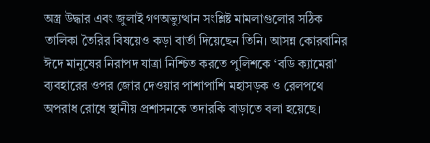অস্ত্র উদ্ধার এবং জুলাই গণঅভ্যুত্থান সংশ্লিষ্ট মামলাগুলোর সঠিক তালিকা তৈরির বিষয়েও কড়া বার্তা দিয়েছেন তিনি। আসন্ন কোরবানির ঈদে মানুষের নিরাপদ যাত্রা নিশ্চিত করতে পুলিশকে ‘বডি ক্যামেরা’ ব্যবহারের ওপর জোর দেওয়ার পাশাপাশি মহাসড়ক ও রেলপথে অপরাধ রোধে স্থানীয় প্রশাসনকে তদারকি বাড়াতে বলা হয়েছে।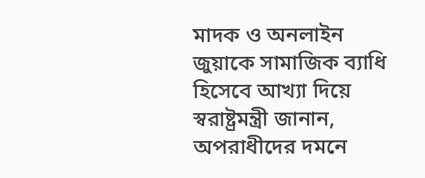মাদক ও অনলাইন জুয়াকে সামাজিক ব্যাধি হিসেবে আখ্যা দিয়ে স্বরাষ্ট্রমন্ত্রী জানান, অপরাধীদের দমনে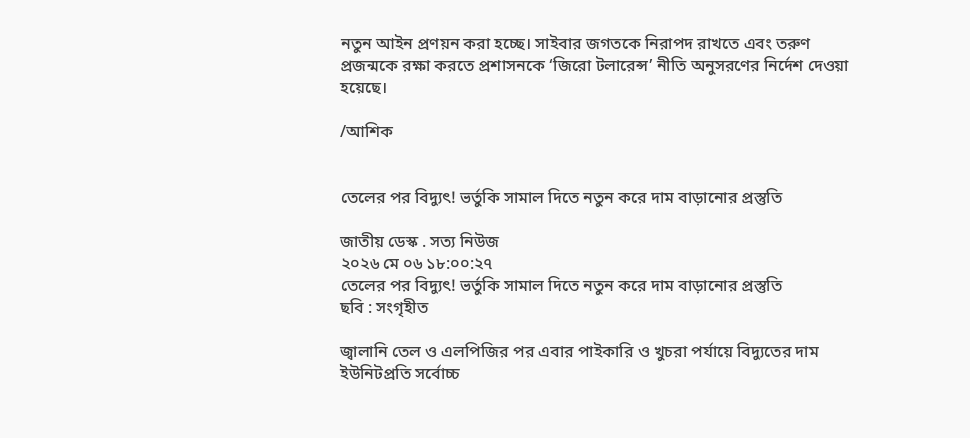নতুন আইন প্রণয়ন করা হচ্ছে। সাইবার জগতকে নিরাপদ রাখতে এবং তরুণ প্রজন্মকে রক্ষা করতে প্রশাসনকে ‘জিরো টলারেন্স’ নীতি অনুসরণের নির্দেশ দেওয়া হয়েছে।

/আশিক


তেলের পর বিদ্যুৎ! ভর্তুকি সামাল দিতে নতুন করে দাম বাড়ানোর প্রস্তুতি

জাতীয় ডেস্ক . সত্য নিউজ
২০২৬ মে ০৬ ১৮:০০:২৭
তেলের পর বিদ্যুৎ! ভর্তুকি সামাল দিতে নতুন করে দাম বাড়ানোর প্রস্তুতি
ছবি : সংগৃহীত

জ্বালানি তেল ও এলপিজির পর এবার পাইকারি ও খুচরা পর্যায়ে বিদ্যুতের দাম ইউনিটপ্রতি সর্বোচ্চ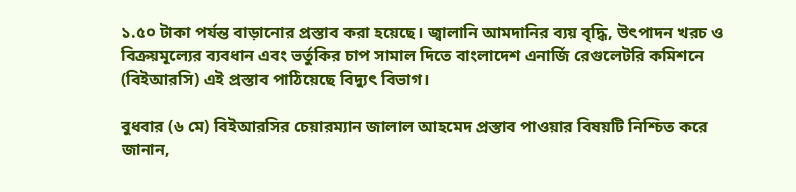১.৫০ টাকা পর্যন্ত বাড়ানোর প্রস্তাব করা হয়েছে। জ্বালানি আমদানির ব্যয় বৃদ্ধি, উৎপাদন খরচ ও বিক্রয়মূল্যের ব্যবধান এবং ভর্তুকির চাপ সামাল দিতে বাংলাদেশ এনার্জি রেগুলেটরি কমিশনে (বিইআরসি) এই প্রস্তাব পাঠিয়েছে বিদ্যুৎ বিভাগ।

বুধবার (৬ মে) বিইআরসির চেয়ারম্যান জালাল আহমেদ প্রস্তাব পাওয়ার বিষয়টি নিশ্চিত করে জানান,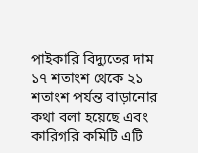পাইকারি বিদ্যুতের দাম ১৭ শতাংশ থেকে ২১ শতাংশ পর্যন্ত বাড়ানোর কথা বলা হয়েছে এবং কারিগরি কমিটি এটি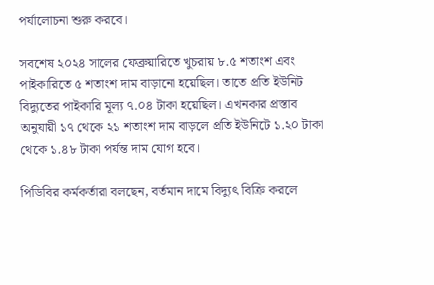পর্যালোচনা শুরু করবে।

সবশেষ ২০২৪ সালের ফেব্রুয়ারিতে খুচরায় ৮.৫ শতাংশ এবং পাইকারিতে ৫ শতাংশ দাম বাড়ানো হয়েছিল। তাতে প্রতি ইউনিট বিদ্যুতের পাইকারি মূল্য ৭.০৪ টাকা হয়েছিল। এখনকার প্রস্তাব অনুযায়ী ১৭ থেকে ২১ শতাংশ দাম বাড়লে প্রতি ইউনিটে ১.২০ টাকা থেকে ১.৪৮ টাকা পর্যন্ত দাম যোগ হবে।

পিডিবির কর্মকর্তারা বলছেন, বর্তমান দামে বিদ্যুৎ বিক্রি করলে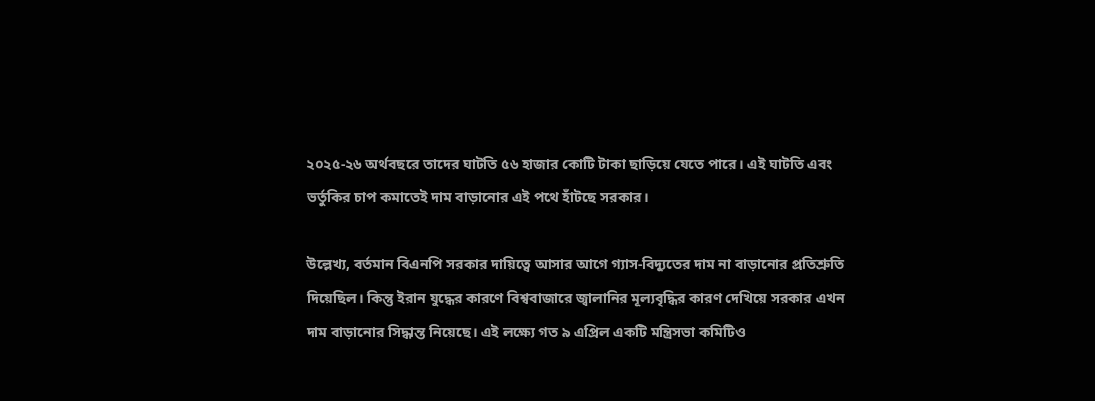২০২৫-২৬ অর্থবছরে তাদের ঘাটতি ৫৬ হাজার কোটি টাকা ছাড়িয়ে যেতে পারে। এই ঘাটতি এবং ভর্তুকির চাপ কমাতেই দাম বাড়ানোর এই পথে হাঁটছে সরকার।

উল্লেখ্য, বর্তমান বিএনপি সরকার দায়িত্বে আসার আগে গ্যাস-বিদ্যুতের দাম না বাড়ানোর প্রতিশ্রুতি দিয়েছিল। কিন্তু ইরান যুদ্ধের কারণে বিশ্ববাজারে জ্বালানির মূল্যবৃদ্ধির কারণ দেখিয়ে সরকার এখন দাম বাড়ানোর সিদ্ধান্ত নিয়েছে। এই লক্ষ্যে গত ৯ এপ্রিল একটি মন্ত্রিসভা কমিটিও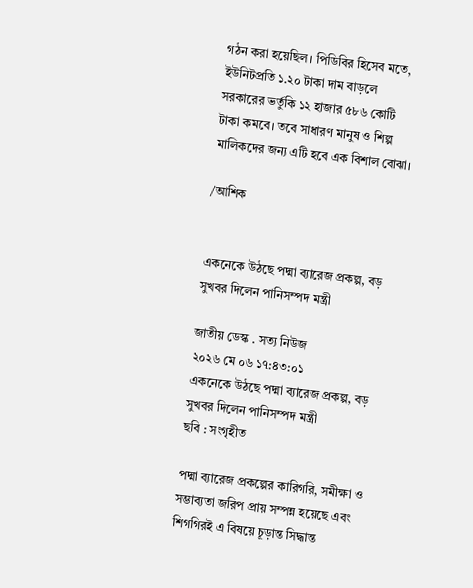গঠন করা হয়েছিল। পিডিবির হিসেব মতে, ইউনিটপ্রতি ১.২০ টাকা দাম বাড়লে সরকারের ভর্তুকি ১২ হাজার ৫৮৬ কোটি টাকা কমবে। তবে সাধারণ মানুষ ও শিল্প মালিকদের জন্য এটি হবে এক বিশাল বোঝা।

/আশিক


একনেকে উঠছে পদ্মা ব্যারেজ প্রকল্প, বড় সুখবর দিলেন পানিসম্পদ মন্ত্রী

জাতীয় ডেস্ক . সত্য নিউজ
২০২৬ মে ০৬ ১৭:৪৩:০১
একনেকে উঠছে পদ্মা ব্যারেজ প্রকল্প, বড় সুখবর দিলেন পানিসম্পদ মন্ত্রী
ছবি : সংগৃহীত

পদ্মা ব্যারেজ প্রকল্পের কারিগরি, সমীক্ষা ও সম্ভাব্যতা জরিপ প্রায় সম্পন্ন হয়েছে এবং শিগগিরই এ বিষয়ে চূড়ান্ত সিদ্ধান্ত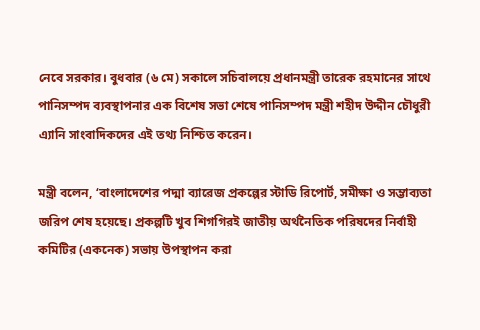নেবে সরকার। বুধবার (৬ মে) সকালে সচিবালয়ে প্রধানমন্ত্রী তারেক রহমানের সাথে পানিসম্পদ ব্যবস্থাপনার এক বিশেষ সভা শেষে পানিসম্পদ মন্ত্রী শহীদ উদ্দীন চৌধুরী এ্যানি সাংবাদিকদের এই তথ্য নিশ্চিত করেন।

মন্ত্রী বলেন, ‘বাংলাদেশের পদ্মা ব্যারেজ প্রকল্পের স্টাডি রিপোর্ট, সমীক্ষা ও সম্ভাব্যতা জরিপ শেষ হয়েছে। প্রকল্পটি খুব শিগগিরই জাতীয় অর্থনৈতিক পরিষদের নির্বাহী কমিটির (একনেক) সভায় উপস্থাপন করা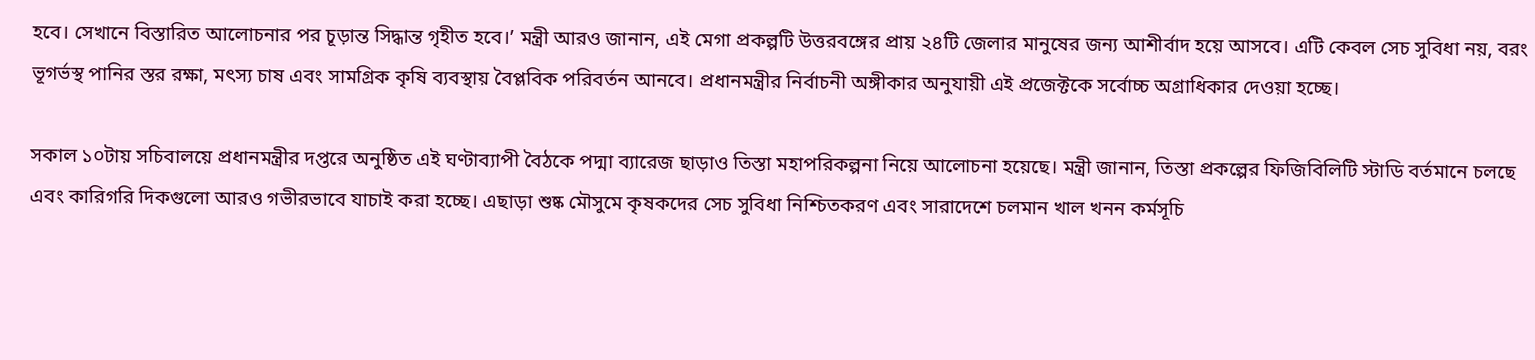হবে। সেখানে বিস্তারিত আলোচনার পর চূড়ান্ত সিদ্ধান্ত গৃহীত হবে।’ মন্ত্রী আরও জানান, এই মেগা প্রকল্পটি উত্তরবঙ্গের প্রায় ২৪টি জেলার মানুষের জন্য আশীর্বাদ হয়ে আসবে। এটি কেবল সেচ সুবিধা নয়, বরং ভূগর্ভস্থ পানির স্তর রক্ষা, মৎস্য চাষ এবং সামগ্রিক কৃষি ব্যবস্থায় বৈপ্লবিক পরিবর্তন আনবে। প্রধানমন্ত্রীর নির্বাচনী অঙ্গীকার অনুযায়ী এই প্রজেক্টকে সর্বোচ্চ অগ্রাধিকার দেওয়া হচ্ছে।

সকাল ১০টায় সচিবালয়ে প্রধানমন্ত্রীর দপ্তরে অনুষ্ঠিত এই ঘণ্টাব্যাপী বৈঠকে পদ্মা ব্যারেজ ছাড়াও তিস্তা মহাপরিকল্পনা নিয়ে আলোচনা হয়েছে। মন্ত্রী জানান, তিস্তা প্রকল্পের ফিজিবিলিটি স্টাডি বর্তমানে চলছে এবং কারিগরি দিকগুলো আরও গভীরভাবে যাচাই করা হচ্ছে। এছাড়া শুষ্ক মৌসুমে কৃষকদের সেচ সুবিধা নিশ্চিতকরণ এবং সারাদেশে চলমান খাল খনন কর্মসূচি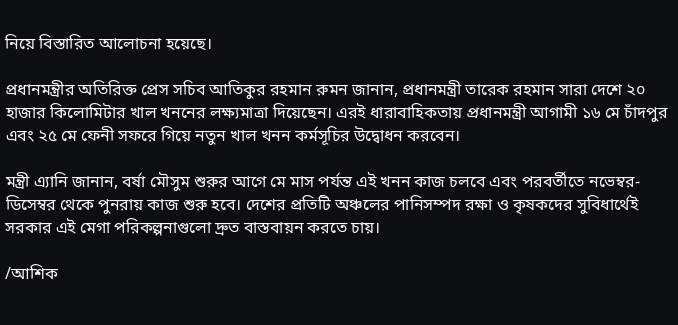নিয়ে বিস্তারিত আলোচনা হয়েছে।

প্রধানমন্ত্রীর অতিরিক্ত প্রেস সচিব আতিকুর রহমান রুমন জানান, প্রধানমন্ত্রী তারেক রহমান সারা দেশে ২০ হাজার কিলোমিটার খাল খননের লক্ষ্যমাত্রা দিয়েছেন। এরই ধারাবাহিকতায় প্রধানমন্ত্রী আগামী ১৬ মে চাঁদপুর এবং ২৫ মে ফেনী সফরে গিয়ে নতুন খাল খনন কর্মসূচির উদ্বোধন করবেন।

মন্ত্রী এ্যানি জানান, বর্ষা মৌসুম শুরুর আগে মে মাস পর্যন্ত এই খনন কাজ চলবে এবং পরবর্তীতে নভেম্বর-ডিসেম্বর থেকে পুনরায় কাজ শুরু হবে। দেশের প্রতিটি অঞ্চলের পানিসম্পদ রক্ষা ও কৃষকদের সুবিধার্থেই সরকার এই মেগা পরিকল্পনাগুলো দ্রুত বাস্তবায়ন করতে চায়।

/আশিক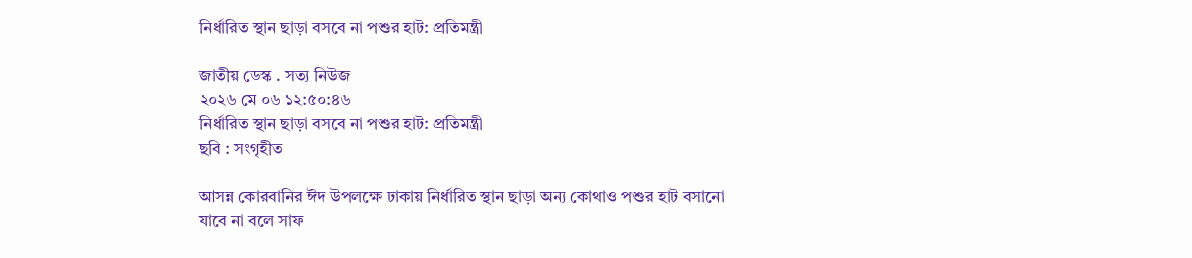নির্ধারিত স্থান ছাড়া বসবে না পশুর হাট: প্রতিমন্ত্রী

জাতীয় ডেস্ক . সত্য নিউজ
২০২৬ মে ০৬ ১২:৫০:৪৬
নির্ধারিত স্থান ছাড়া বসবে না পশুর হাট: প্রতিমন্ত্রী
ছবি : সংগৃহীত

আসন্ন কোরবানির ঈদ উপলক্ষে ঢাকায় নির্ধারিত স্থান ছাড়া অন্য কোথাও পশুর হাট বসানো যাবে না বলে সাফ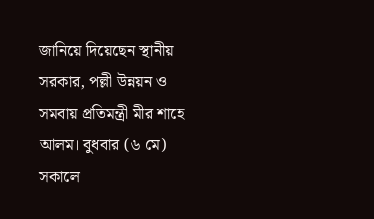জানিয়ে দিয়েছেন স্থানীয় সরকার, পল্লী উন্নয়ন ও সমবায় প্রতিমন্ত্রী মীর শাহে আলম। বুধবার (৬ মে) সকালে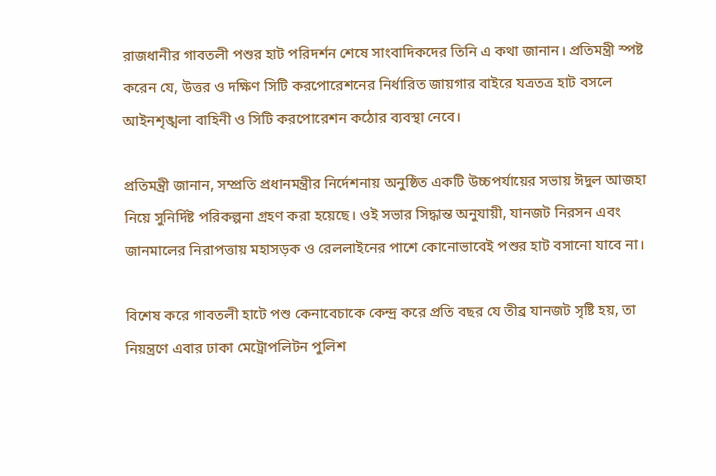রাজধানীর গাবতলী পশুর হাট পরিদর্শন শেষে সাংবাদিকদের তিনি এ কথা জানান। প্রতিমন্ত্রী স্পষ্ট করেন যে, উত্তর ও দক্ষিণ সিটি করপোরেশনের নির্ধারিত জায়গার বাইরে যত্রতত্র হাট বসলে আইনশৃঙ্খলা বাহিনী ও সিটি করপোরেশন কঠোর ব্যবস্থা নেবে।

প্রতিমন্ত্রী জানান, সম্প্রতি প্রধানমন্ত্রীর নির্দেশনায় অনুষ্ঠিত একটি উচ্চপর্যায়ের সভায় ঈদুল আজহা নিয়ে সুনির্দিষ্ট পরিকল্পনা গ্রহণ করা হয়েছে। ওই সভার সিদ্ধান্ত অনুযায়ী, যানজট নিরসন এবং জানমালের নিরাপত্তায় মহাসড়ক ও রেললাইনের পাশে কোনোভাবেই পশুর হাট বসানো যাবে না।

বিশেষ করে গাবতলী হাটে পশু কেনাবেচাকে কেন্দ্র করে প্রতি বছর যে তীব্র যানজট সৃষ্টি হয়, তা নিয়ন্ত্রণে এবার ঢাকা মেট্রোপলিটন পুলিশ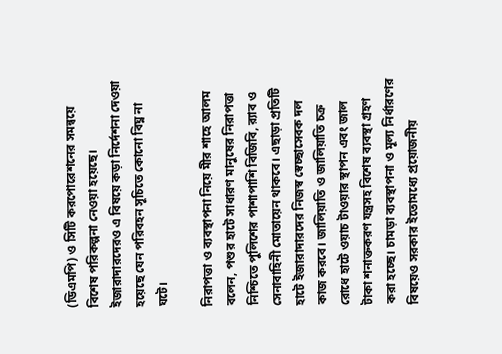(ডিএমপি) ও সিটি করপোরেশনের সমন্বয়ে বিশেষ পরিকল্পনা নেওয়া হয়েছে। ইজারাদারদেরও এ বিষয়ে কড়া নির্দেশনা দেওয়া হয়েছে যেন পরিবহন সূচিতে কোনো বিঘ্ন না ঘটে।

নিরাপত্তা ও ব্যবস্থাপনা নিয়ে মীর শাহে আলম বলেন, পশুর হাটে সাধারণ মানুষের নিরাপত্তা নিশ্চিতে পুলিশের পাশাপাশি বিজিবি, র‍্যাব ও সেনাবাহিনী মোতায়েন থাকবে। এছাড়া প্রতিটি হাটে ইজারাদারদের নিজস্ব স্বেচ্ছাসেবক দল কাজ করবে। জালিয়াতি ও জালিয়াতি চক্র রোধে হাটে ওয়াচ টাওয়ার স্থাপন এবং জাল টাকা শনাক্তকরণ যন্ত্রসহ বিশেষ ব্যবস্থা গ্রহণ করা হচ্ছে। চামড়া ব্যবস্থাপনা ও মূল্য নির্ধারণের বিষয়েও সরকার ইতোমধ্যে প্রয়োজনীয়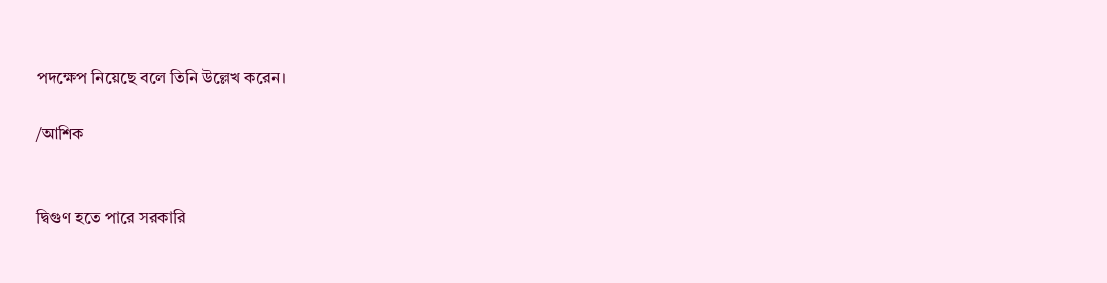পদক্ষেপ নিয়েছে বলে তিনি উল্লেখ করেন।

/আশিক


দ্বিগুণ হতে পারে সরকারি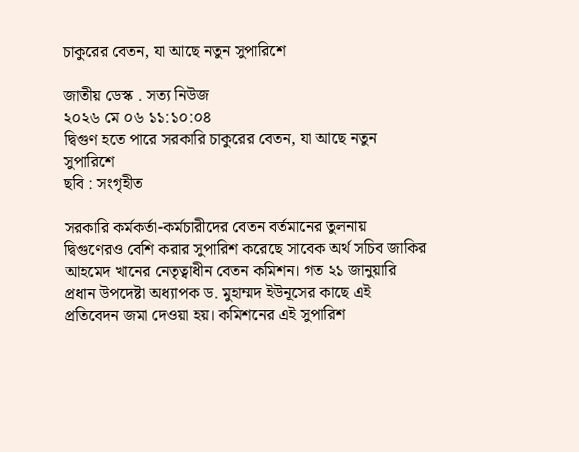চাকুরের বেতন, যা আছে নতুন সুপারিশে

জাতীয় ডেস্ক . সত্য নিউজ
২০২৬ মে ০৬ ১১:১০:০৪
দ্বিগুণ হতে পারে সরকারি চাকুরের বেতন, যা আছে নতুন সুপারিশে
ছবি : সংগৃহীত

সরকারি কর্মকর্তা-কর্মচারীদের বেতন বর্তমানের তুলনায় দ্বিগুণেরও বেশি করার সুপারিশ করেছে সাবেক অর্থ সচিব জাকির আহমেদ খানের নেতৃত্বাধীন বেতন কমিশন। গত ২১ জানুয়ারি প্রধান উপদেষ্টা অধ্যাপক ড. মুহাম্মদ ইউনূসের কাছে এই প্রতিবেদন জমা দেওয়া হয়। কমিশনের এই সুপারিশ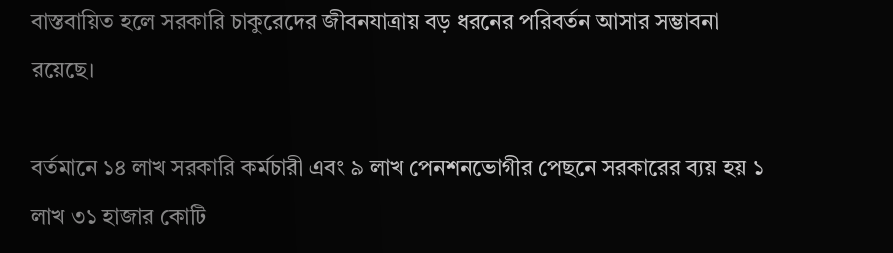বাস্তবায়িত হলে সরকারি চাকুরেদের জীবনযাত্রায় বড় ধরনের পরিবর্তন আসার সম্ভাবনা রয়েছে।

বর্তমানে ১৪ লাখ সরকারি কর্মচারী এবং ৯ লাখ পেনশনভোগীর পেছনে সরকারের ব্যয় হয় ১ লাখ ৩১ হাজার কোটি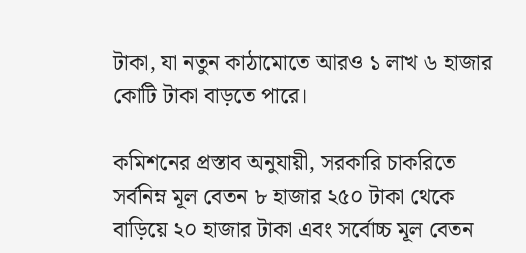টাকা, যা নতুন কাঠামোতে আরও ১ লাখ ৬ হাজার কোটি টাকা বাড়তে পারে।

কমিশনের প্রস্তাব অনুযায়ী, সরকারি চাকরিতে সর্বনিম্ন মূল বেতন ৮ হাজার ২৫০ টাকা থেকে বাড়িয়ে ২০ হাজার টাকা এবং সর্বোচ্চ মূল বেতন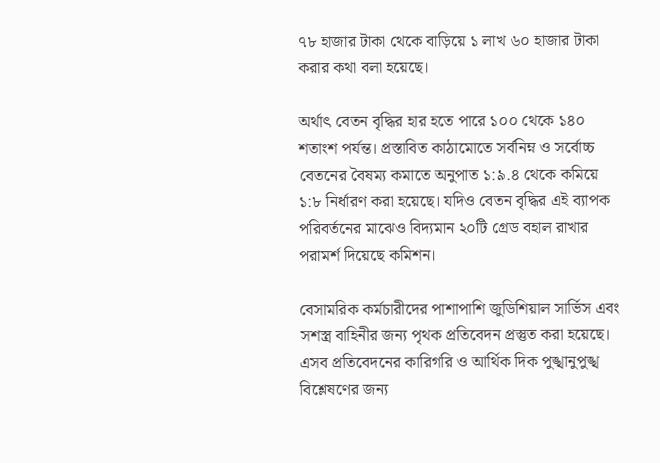৭৮ হাজার টাকা থেকে বাড়িয়ে ১ লাখ ৬০ হাজার টাকা করার কথা বলা হয়েছে।

অর্থাৎ বেতন বৃদ্ধির হার হতে পারে ১০০ থেকে ১৪০ শতাংশ পর্যন্ত। প্রস্তাবিত কাঠামোতে সর্বনিম্ন ও সর্বোচ্চ বেতনের বৈষম্য কমাতে অনুপাত ১:৯.৪ থেকে কমিয়ে ১:৮ নির্ধারণ করা হয়েছে। যদিও বেতন বৃদ্ধির এই ব্যাপক পরিবর্তনের মাঝেও বিদ্যমান ২০টি গ্রেড বহাল রাখার পরামর্শ দিয়েছে কমিশন।

বেসামরিক কর্মচারীদের পাশাপাশি জুডিশিয়াল সার্ভিস এবং সশস্ত্র বাহিনীর জন্য পৃথক প্রতিবেদন প্রস্তুত করা হয়েছে। এসব প্রতিবেদনের কারিগরি ও আর্থিক দিক পুঙ্খানুপুঙ্খ বিশ্লেষণের জন্য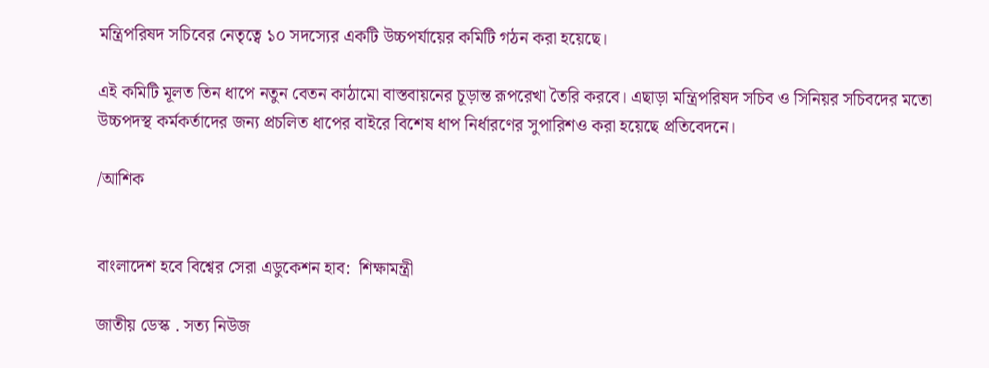মন্ত্রিপরিষদ সচিবের নেতৃত্বে ১০ সদস্যের একটি উচ্চপর্যায়ের কমিটি গঠন করা হয়েছে।

এই কমিটি মূলত তিন ধাপে নতুন বেতন কাঠামো বাস্তবায়নের চূড়ান্ত রূপরেখা তৈরি করবে। এছাড়া মন্ত্রিপরিষদ সচিব ও সিনিয়র সচিবদের মতো উচ্চপদস্থ কর্মকর্তাদের জন্য প্রচলিত ধাপের বাইরে বিশেষ ধাপ নির্ধারণের সুপারিশও করা হয়েছে প্রতিবেদনে।

/আশিক


বাংলাদেশ হবে বিশ্বের সেরা এডুকেশন হাব:  শিক্ষামন্ত্রী

জাতীয় ডেস্ক . সত্য নিউজ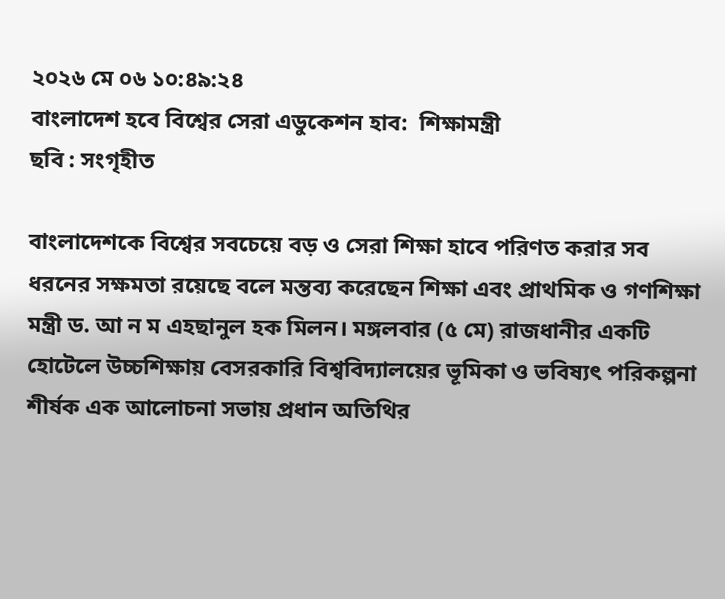২০২৬ মে ০৬ ১০:৪৯:২৪
বাংলাদেশ হবে বিশ্বের সেরা এডুকেশন হাব:  শিক্ষামন্ত্রী
ছবি : সংগৃহীত

বাংলাদেশকে বিশ্বের সবচেয়ে বড় ও সেরা শিক্ষা হাবে পরিণত করার সব ধরনের সক্ষমতা রয়েছে বলে মন্তব্য করেছেন শিক্ষা এবং প্রাথমিক ও গণশিক্ষা মন্ত্রী ড. আ ন ম এহছানুল হক মিলন। মঙ্গলবার (৫ মে) রাজধানীর একটি হোটেলে উচ্চশিক্ষায় বেসরকারি বিশ্ববিদ্যালয়ের ভূমিকা ও ভবিষ্যৎ পরিকল্পনা শীর্ষক এক আলোচনা সভায় প্রধান অতিথির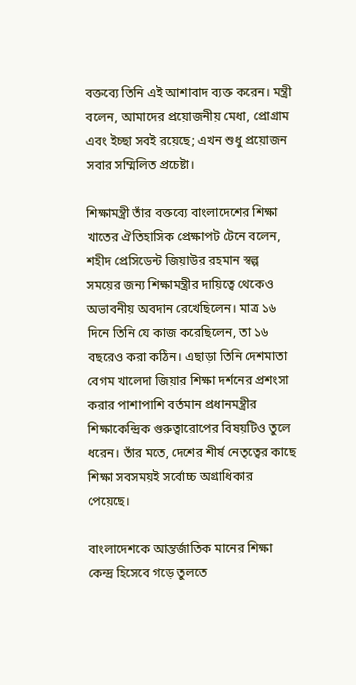বক্তব্যে তিনি এই আশাবাদ ব্যক্ত করেন। মন্ত্রী বলেন, আমাদের প্রয়োজনীয় মেধা, প্রোগ্রাম এবং ইচ্ছা সবই রয়েছে; এখন শুধু প্রয়োজন সবার সম্মিলিত প্রচেষ্টা।

শিক্ষামন্ত্রী তাঁর বক্তব্যে বাংলাদেশের শিক্ষা খাতের ঐতিহাসিক প্রেক্ষাপট টেনে বলেন, শহীদ প্রেসিডেন্ট জিয়াউর রহমান স্বল্প সময়ের জন্য শিক্ষামন্ত্রীর দায়িত্বে থেকেও অভাবনীয় অবদান রেখেছিলেন। মাত্র ১৬ দিনে তিনি যে কাজ করেছিলেন, তা ১৬ বছরেও করা কঠিন। এছাড়া তিনি দেশমাতা বেগম খালেদা জিয়ার শিক্ষা দর্শনের প্রশংসা করার পাশাপাশি বর্তমান প্রধানমন্ত্রীর শিক্ষাকেন্দ্রিক গুরুত্বারোপের বিষয়টিও তুলে ধরেন। তাঁর মতে, দেশের শীর্ষ নেতৃত্বের কাছে শিক্ষা সবসময়ই সর্বোচ্চ অগ্রাধিকার পেয়েছে।

বাংলাদেশকে আন্তর্জাতিক মানের শিক্ষা কেন্দ্র হিসেবে গড়ে তুলতে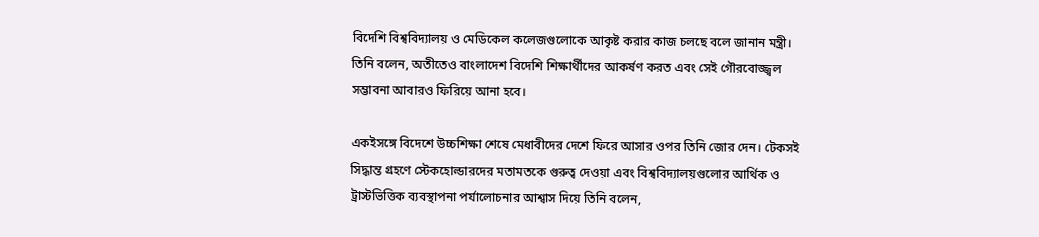বিদেশি বিশ্ববিদ্যালয় ও মেডিকেল কলেজগুলোকে আকৃষ্ট করার কাজ চলছে বলে জানান মন্ত্রী। তিনি বলেন, অতীতেও বাংলাদেশ বিদেশি শিক্ষার্থীদের আকর্ষণ করত এবং সেই গৌরবোজ্জ্বল সম্ভাবনা আবারও ফিরিয়ে আনা হবে।

একইসঙ্গে বিদেশে উচ্চশিক্ষা শেষে মেধাবীদের দেশে ফিরে আসার ওপর তিনি জোর দেন। টেকসই সিদ্ধান্ত গ্রহণে স্টেকহোল্ডারদের মতামতকে গুরুত্ব দেওয়া এবং বিশ্ববিদ্যালয়গুলোর আর্থিক ও ট্রাস্টভিত্তিক ব্যবস্থাপনা পর্যালোচনার আশ্বাস দিয়ে তিনি বলেন,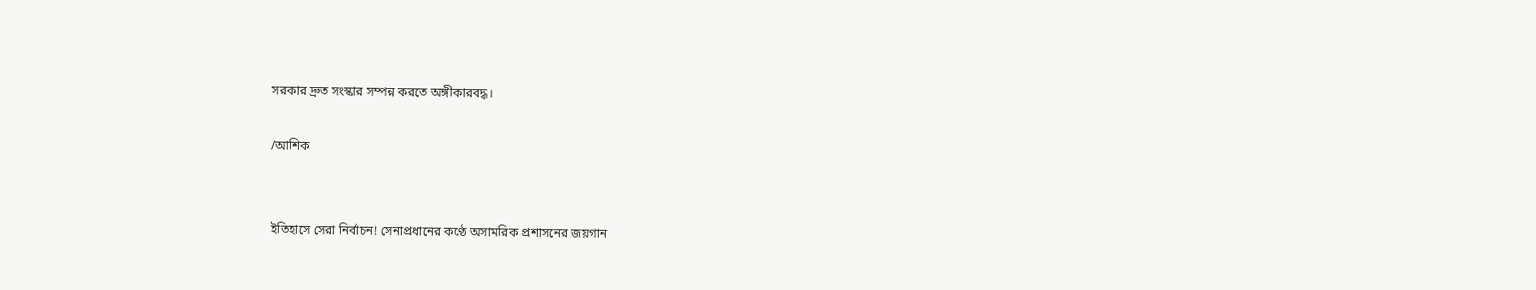সরকার দ্রুত সংস্কার সম্পন্ন করতে অঙ্গীকারবদ্ধ।

/আশিক


ইতিহাসে সেরা নির্বাচন! সেনাপ্রধানের কণ্ঠে অসামরিক প্রশাসনের জয়গান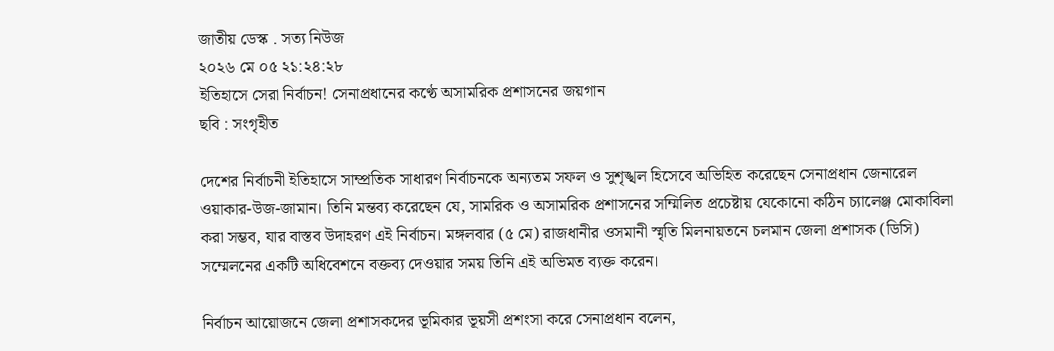জাতীয় ডেস্ক . সত্য নিউজ
২০২৬ মে ০৫ ২১:২৪:২৮
ইতিহাসে সেরা নির্বাচন! সেনাপ্রধানের কণ্ঠে অসামরিক প্রশাসনের জয়গান
ছবি : সংগৃহীত

দেশের নির্বাচনী ইতিহাসে সাম্প্রতিক সাধারণ নির্বাচনকে অন্যতম সফল ও সুশৃঙ্খল হিসেবে অভিহিত করেছেন সেনাপ্রধান জেনারেল ওয়াকার-উজ-জামান। তিনি মন্তব্য করেছেন যে, সামরিক ও অসামরিক প্রশাসনের সম্মিলিত প্রচেষ্টায় যেকোনো কঠিন চ্যালেঞ্জ মোকাবিলা করা সম্ভব, যার বাস্তব উদাহরণ এই নির্বাচন। মঙ্গলবার (৫ মে) রাজধানীর ওসমানী স্মৃতি মিলনায়তনে চলমান জেলা প্রশাসক (ডিসি) সম্মেলনের একটি অধিবেশনে বক্তব্য দেওয়ার সময় তিনি এই অভিমত ব্যক্ত করেন।

নির্বাচন আয়োজনে জেলা প্রশাসকদের ভূমিকার ভূয়সী প্রশংসা করে সেনাপ্রধান বলেন,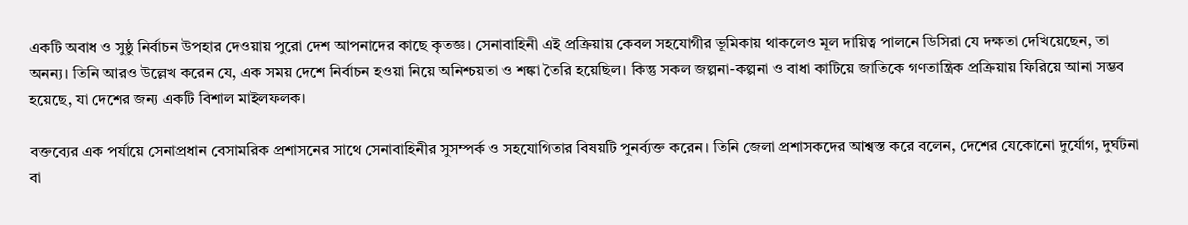একটি অবাধ ও সুষ্ঠু নির্বাচন উপহার দেওয়ায় পুরো দেশ আপনাদের কাছে কৃতজ্ঞ। সেনাবাহিনী এই প্রক্রিয়ায় কেবল সহযোগীর ভূমিকায় থাকলেও মূল দায়িত্ব পালনে ডিসিরা যে দক্ষতা দেখিয়েছেন, তা অনন্য। তিনি আরও উল্লেখ করেন যে, এক সময় দেশে নির্বাচন হওয়া নিয়ে অনিশ্চয়তা ও শঙ্কা তৈরি হয়েছিল। কিন্তু সকল জল্পনা-কল্পনা ও বাধা কাটিয়ে জাতিকে গণতান্ত্রিক প্রক্রিয়ায় ফিরিয়ে আনা সম্ভব হয়েছে, যা দেশের জন্য একটি বিশাল মাইলফলক।

বক্তব্যের এক পর্যায়ে সেনাপ্রধান বেসামরিক প্রশাসনের সাথে সেনাবাহিনীর সুসম্পর্ক ও সহযোগিতার বিষয়টি পুনর্ব্যক্ত করেন। তিনি জেলা প্রশাসকদের আশ্বস্ত করে বলেন, দেশের যেকোনো দুর্যোগ, দুর্ঘটনা বা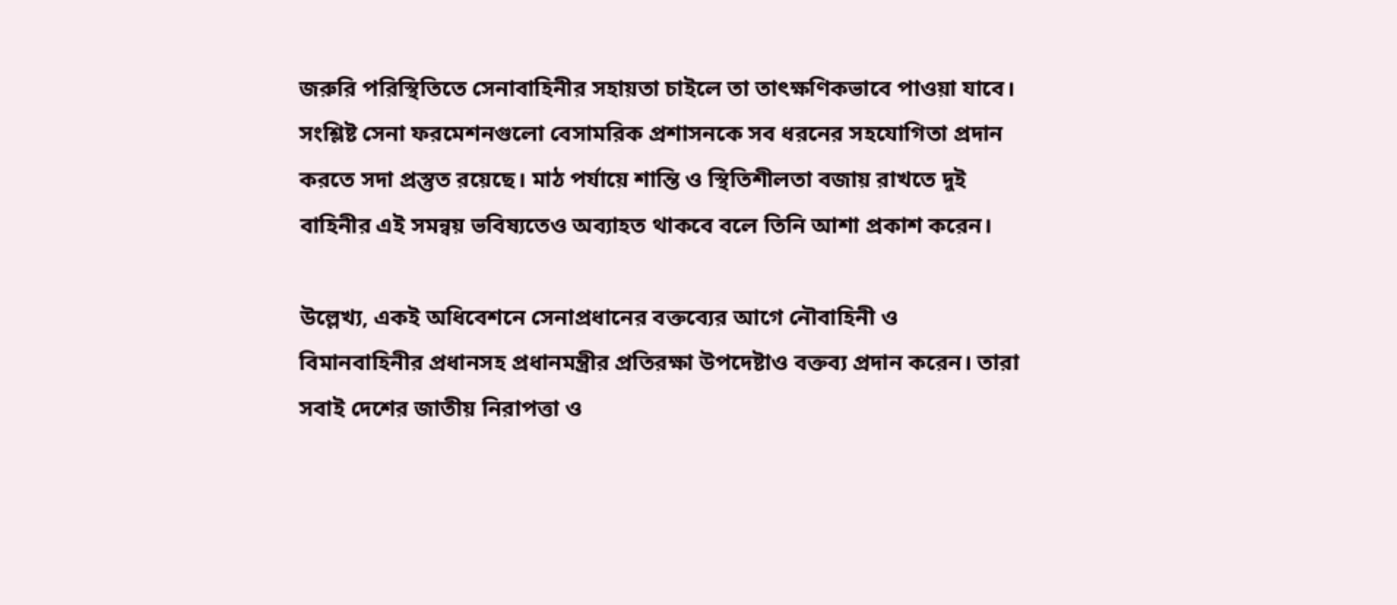জরুরি পরিস্থিতিতে সেনাবাহিনীর সহায়তা চাইলে তা তাৎক্ষণিকভাবে পাওয়া যাবে। সংশ্লিষ্ট সেনা ফরমেশনগুলো বেসামরিক প্রশাসনকে সব ধরনের সহযোগিতা প্রদান করতে সদা প্রস্তুত রয়েছে। মাঠ পর্যায়ে শান্তি ও স্থিতিশীলতা বজায় রাখতে দুই বাহিনীর এই সমন্বয় ভবিষ্যতেও অব্যাহত থাকবে বলে তিনি আশা প্রকাশ করেন।

উল্লেখ্য, একই অধিবেশনে সেনাপ্রধানের বক্তব্যের আগে নৌবাহিনী ও বিমানবাহিনীর প্রধানসহ প্রধানমন্ত্রীর প্রতিরক্ষা উপদেষ্টাও বক্তব্য প্রদান করেন। তারা সবাই দেশের জাতীয় নিরাপত্তা ও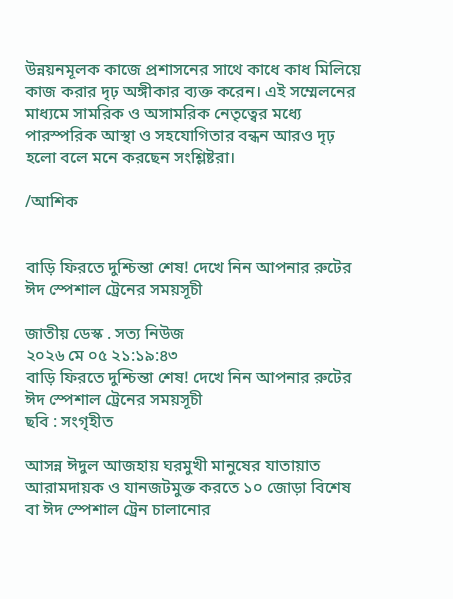উন্নয়নমূলক কাজে প্রশাসনের সাথে কাধে কাধ মিলিয়ে কাজ করার দৃঢ় অঙ্গীকার ব্যক্ত করেন। এই সম্মেলনের মাধ্যমে সামরিক ও অসামরিক নেতৃত্বের মধ্যে পারস্পরিক আস্থা ও সহযোগিতার বন্ধন আরও দৃঢ় হলো বলে মনে করছেন সংশ্লিষ্টরা।

/আশিক


বাড়ি ফিরতে দুশ্চিন্তা শেষ! দেখে নিন আপনার রুটের ঈদ স্পেশাল ট্রেনের সময়সূচী

জাতীয় ডেস্ক . সত্য নিউজ
২০২৬ মে ০৫ ২১:১৯:৪৩
বাড়ি ফিরতে দুশ্চিন্তা শেষ! দেখে নিন আপনার রুটের ঈদ স্পেশাল ট্রেনের সময়সূচী
ছবি : সংগৃহীত

আসন্ন ঈদুল আজহায় ঘরমুখী মানুষের যাতায়াত আরামদায়ক ও যানজটমুক্ত করতে ১০ জোড়া বিশেষ বা ঈদ স্পেশাল ট্রেন চালানোর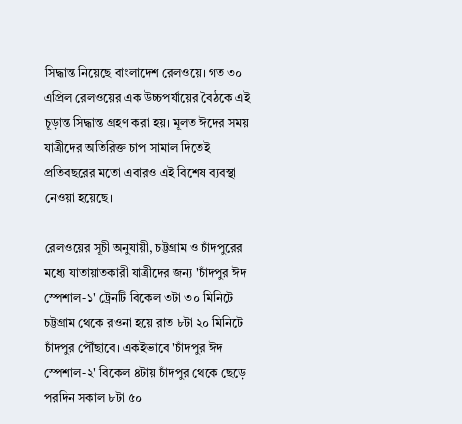সিদ্ধান্ত নিয়েছে বাংলাদেশ রেলওয়ে। গত ৩০ এপ্রিল রেলওয়ের এক উচ্চপর্যায়ের বৈঠকে এই চূড়ান্ত সিদ্ধান্ত গ্রহণ করা হয়। মূলত ঈদের সময় যাত্রীদের অতিরিক্ত চাপ সামাল দিতেই প্রতিবছরের মতো এবারও এই বিশেষ ব্যবস্থা নেওয়া হয়েছে।

রেলওয়ের সূচী অনুযায়ী, চট্টগ্রাম ও চাঁদপুরের মধ্যে যাতায়াতকারী যাত্রীদের জন্য 'চাঁদপুর ঈদ স্পেশাল-১' ট্রেনটি বিকেল ৩টা ৩০ মিনিটে চট্টগ্রাম থেকে রওনা হয়ে রাত ৮টা ২০ মিনিটে চাঁদপুর পৌঁছাবে। একইভাবে 'চাঁদপুর ঈদ স্পেশাল-২' বিকেল ৪টায় চাঁদপুর থেকে ছেড়ে পরদিন সকাল ৮টা ৫০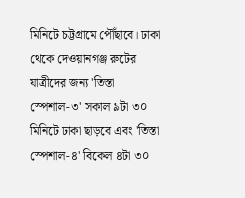মিনিটে চট্টগ্রামে পৌঁছাবে। ঢাকা থেকে দেওয়ানগঞ্জ রুটের যাত্রীদের জন্য 'তিস্তা স্পেশাল-৩' সকাল ৯টা ৩০ মিনিটে ঢাকা ছাড়বে এবং 'তিস্তা স্পেশাল-৪' বিকেল ৪টা ৩০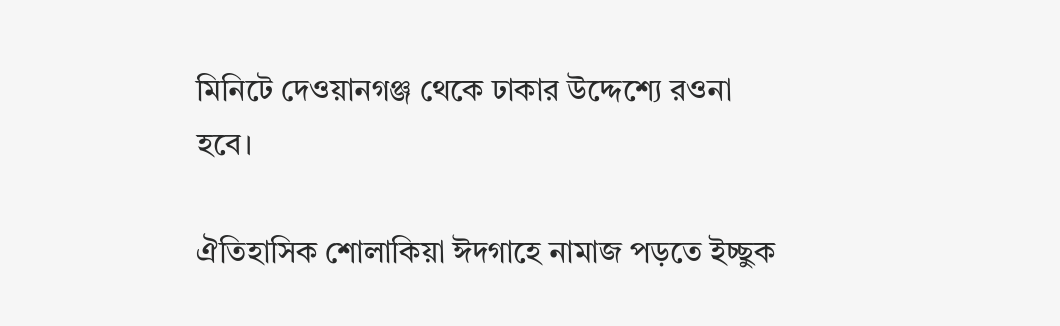মিনিটে দেওয়ানগঞ্জ থেকে ঢাকার উদ্দেশ্যে রওনা হবে।

ঐতিহাসিক শোলাকিয়া ঈদগাহে নামাজ পড়তে ইচ্ছুক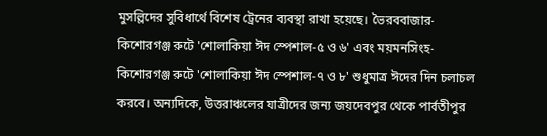মুসল্লিদের সুবিধার্থে বিশেষ ট্রেনের ব্যবস্থা রাখা হয়েছে। ভৈরববাজার-কিশোরগঞ্জ রুটে 'শোলাকিয়া ঈদ স্পেশাল-৫ ও ৬' এবং ময়মনসিংহ-কিশোরগঞ্জ রুটে 'শোলাকিয়া ঈদ স্পেশাল-৭ ও ৮' শুধুমাত্র ঈদের দিন চলাচল করবে। অন্যদিকে, উত্তরাঞ্চলের যাত্রীদের জন্য জয়দেবপুর থেকে পার্বতীপুর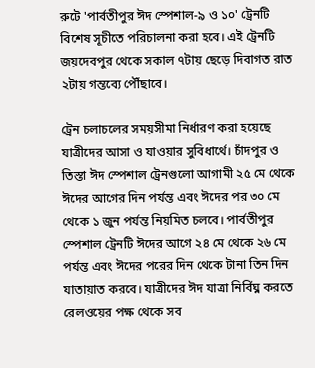রুটে 'পার্বতীপুর ঈদ স্পেশাল-৯ ও ১০' ট্রেনটি বিশেষ সূচীতে পরিচালনা করা হবে। এই ট্রেনটি জয়দেবপুর থেকে সকাল ৭টায় ছেড়ে দিবাগত রাত ২টায় গন্তব্যে পৌঁছাবে।

ট্রেন চলাচলের সময়সীমা নির্ধারণ করা হয়েছে যাত্রীদের আসা ও যাওয়ার সুবিধার্থে। চাঁদপুর ও তিস্তা ঈদ স্পেশাল ট্রেনগুলো আগামী ২৫ মে থেকে ঈদের আগের দিন পর্যন্ত এবং ঈদের পর ৩০ মে থেকে ১ জুন পর্যন্ত নিয়মিত চলবে। পার্বতীপুর স্পেশাল ট্রেনটি ঈদের আগে ২৪ মে থেকে ২৬ মে পর্যন্ত এবং ঈদের পরের দিন থেকে টানা তিন দিন যাতায়াত করবে। যাত্রীদের ঈদ যাত্রা নির্বিঘ্ন করতে রেলওয়ের পক্ষ থেকে সব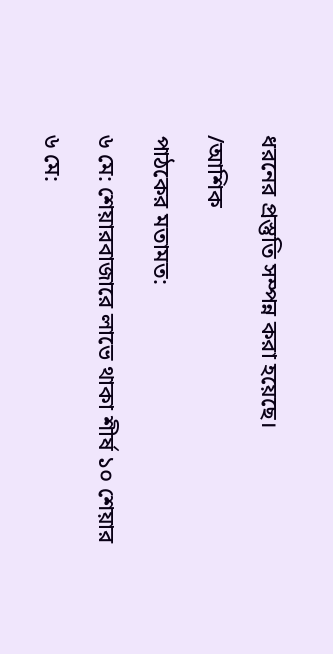ধরনের প্রস্তুতি সম্পন্ন করা হয়েছে।

/আশিক

পাঠকের মতামত:

৬ মে: শেয়ারবাজারে লাভে থাকা শীর্ষ ১০ শেয়ার

৬ মে: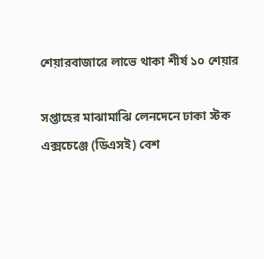শেয়ারবাজারে লাভে থাকা শীর্ষ ১০ শেয়ার

সপ্তাহের মাঝামাঝি লেনদেনে ঢাকা স্টক এক্সচেঞ্জে (ডিএসই) বেশ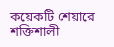কয়েকটি শেয়ারে শক্তিশালী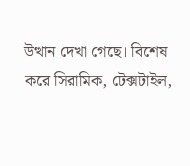উত্থান দেখা গেছে। বিশেষ করে সিরামিক, টেক্সটাইল,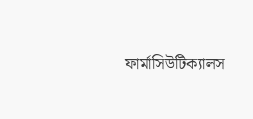ফার্মাসিউটিক্যালস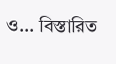ও... বিস্তারিত